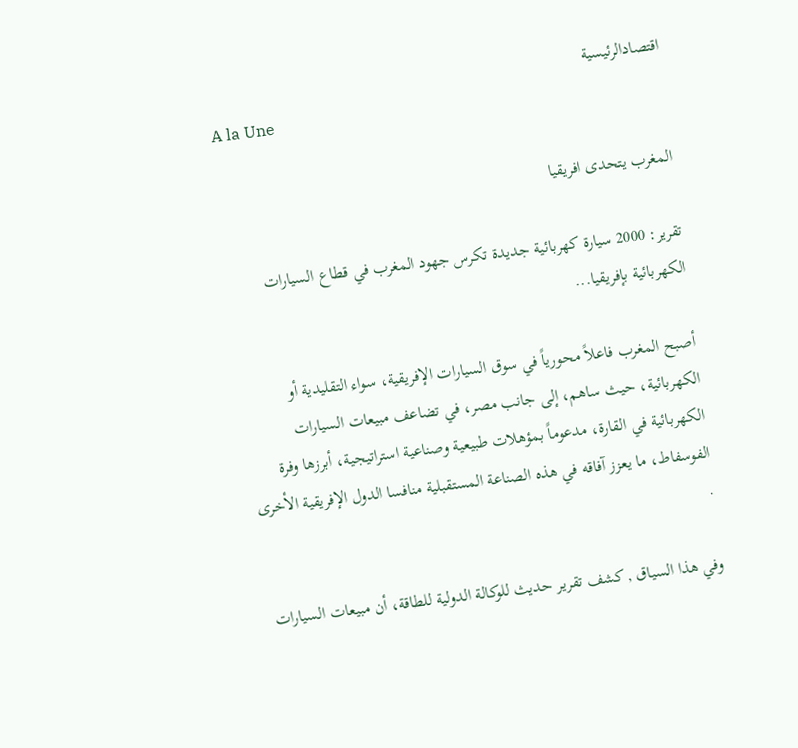اقتصادالرئيسية
A la Une

المغرب يتحدى افريقيا

تقرير: 2000 سيارة كهربائية جديدة تكرس جهود المغرب في قطاع السيارات الكهربائية بإفريقيا...

أصبح المغرب فاعلاً محورياً في سوق السيارات الإفريقية، سواء التقليدية أو الكهربائية، حيث ساهم، إلى جانب مصر، في تضاعف مبيعات السيارات الكهربائية في القارة، مدعوماً بمؤهلات طبيعية وصناعية استراتيجية، أبرزها وفرة الفوسفاط، ما يعزز آفاقه في هذه الصناعة المستقبلية منافسا الدول الإفريقية الأخرى .

وفي هذا السياق , كشف تقرير حديث للوكالة الدولية للطاقة، أن مبيعات السيارات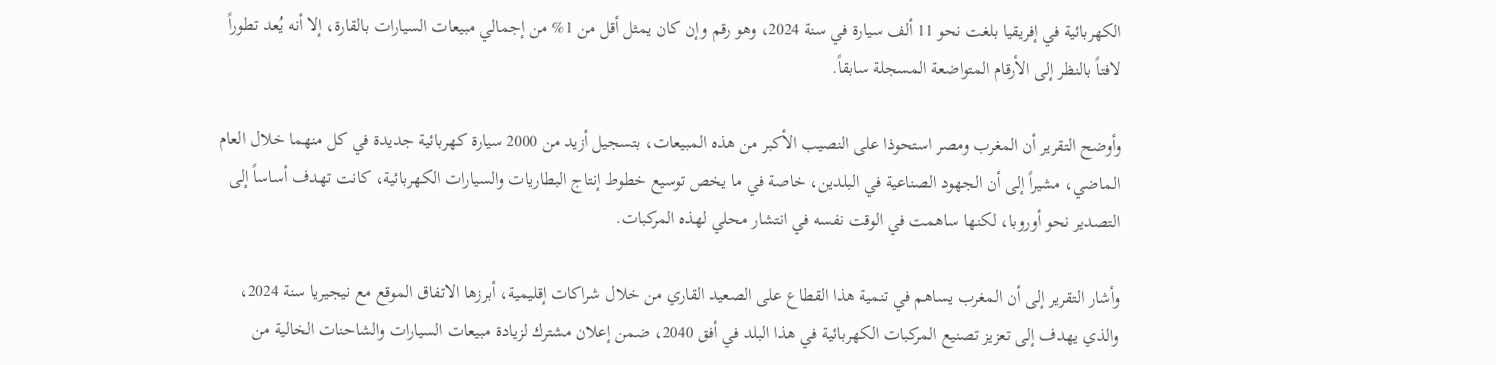الكهربائية في إفريقيا بلغت نحو 11 ألف سيارة في سنة 2024، وهو رقم وإن كان يمثل أقل من 1% من إجمالي مبيعات السيارات بالقارة، إلا أنه يُعد تطوراً لافتاً بالنظر إلى الأرقام المتواضعة المسجلة سابقاً.

وأوضح التقرير أن المغرب ومصر استحوذا على النصيب الأكبر من هذه المبيعات، بتسجيل أزيد من 2000 سيارة كهربائية جديدة في كل منهما خلال العام الماضي، مشيراً إلى أن الجهود الصناعية في البلدين، خاصة في ما يخص توسيع خطوط إنتاج البطاريات والسيارات الكهربائية، كانت تهدف أساساً إلى التصدير نحو أوروبا، لكنها ساهمت في الوقت نفسه في انتشار محلي لهذه المركبات.

وأشار التقرير إلى أن المغرب يساهم في تنمية هذا القطاع على الصعيد القاري من خلال شراكات إقليمية، أبرزها الاتفاق الموقع مع نيجيريا سنة 2024، والذي يهدف إلى تعزيز تصنيع المركبات الكهربائية في هذا البلد في أفق 2040، ضمن إعلان مشترك لزيادة مبيعات السيارات والشاحنات الخالية من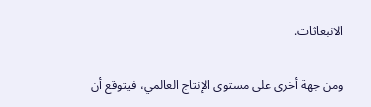الانبعاثات.

ومن جهة أخرى على مستوى الإنتاج العالمي، فيتوقع أن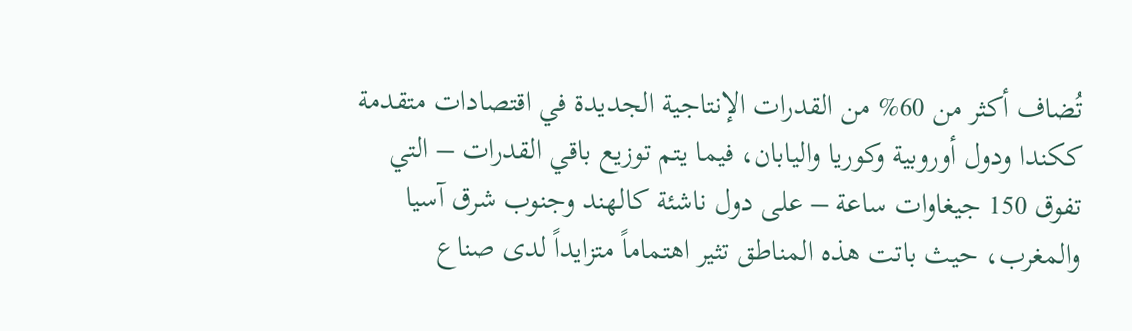تُضاف أكثر من 60% من القدرات الإنتاجية الجديدة في اقتصادات متقدمة ككندا ودول أوروبية وكوريا واليابان، فيما يتم توزيع باقي القدرات – التي تفوق 150 جيغاوات ساعة – على دول ناشئة كالهند وجنوب شرق آسيا والمغرب، حيث باتت هذه المناطق تثير اهتماماً متزايداً لدى صناع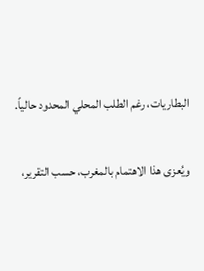البطاريات، رغم الطلب المحلي المحدود حالياً.

ويُعزى هذا الاهتمام بالمغرب، حسب التقرير،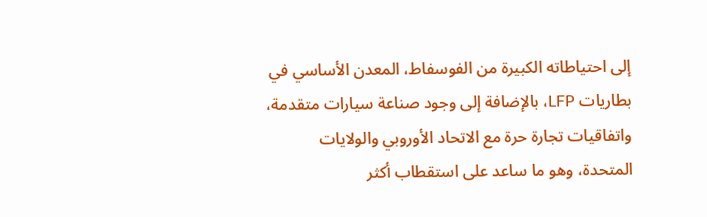إلى احتياطاته الكبيرة من الفوسفاط، المعدن الأساسي في بطاريات LFP، بالإضافة إلى وجود صناعة سيارات متقدمة، واتفاقيات تجارة حرة مع الاتحاد الأوروبي والولايات المتحدة، وهو ما ساعد على استقطاب أكثر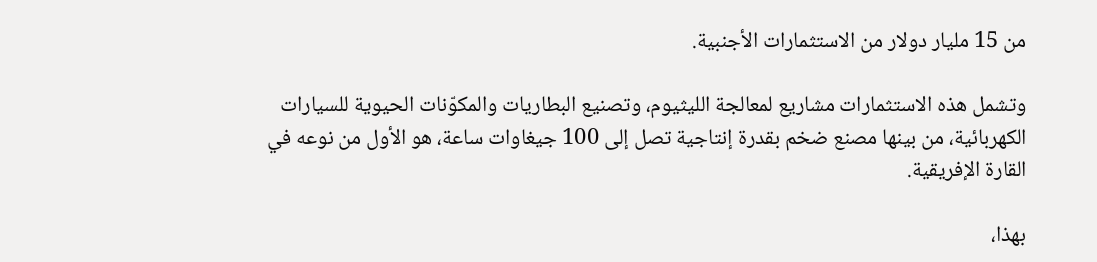من 15 مليار دولار من الاستثمارات الأجنبية.

وتشمل هذه الاستثمارات مشاريع لمعالجة الليثيوم، وتصنيع البطاريات والمكوّنات الحيوية للسيارات الكهربائية، من بينها مصنع ضخم بقدرة إنتاجية تصل إلى 100 جيغاوات ساعة، هو الأول من نوعه في القارة الإفريقية.

بهذا،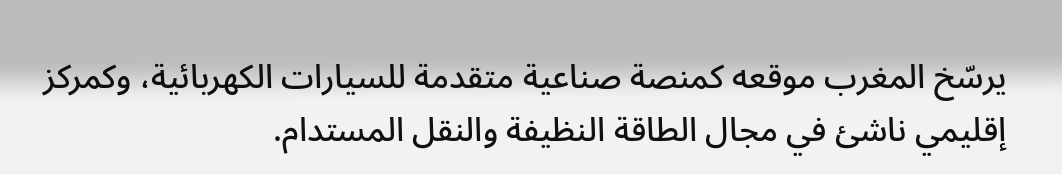يرسّخ المغرب موقعه كمنصة صناعية متقدمة للسيارات الكهربائية، وكمركز إقليمي ناشئ في مجال الطاقة النظيفة والنقل المستدام.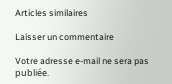Articles similaires

Laisser un commentaire

Votre adresse e-mail ne sera pas publiée.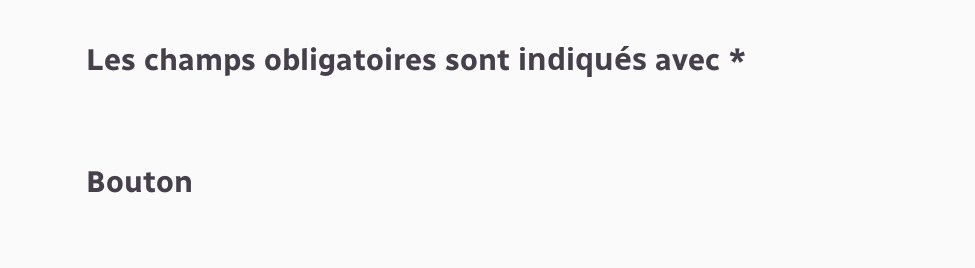Les champs obligatoires sont indiqués avec *

Bouton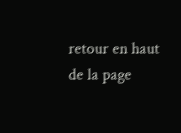retour en haut de la page